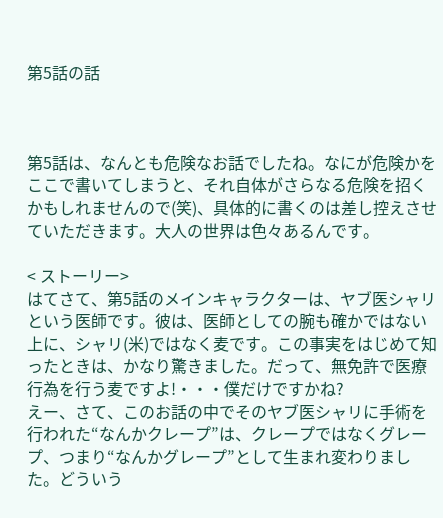第5話の話



第5話は、なんとも危険なお話でしたね。なにが危険かをここで書いてしまうと、それ自体がさらなる危険を招くかもしれませんので(笑)、具体的に書くのは差し控えさせていただきます。大人の世界は色々あるんです。

< ストーリー>
はてさて、第5話のメインキャラクターは、ヤブ医シャリという医師です。彼は、医師としての腕も確かではない上に、シャリ(米)ではなく麦です。この事実をはじめて知ったときは、かなり驚きました。だって、無免許で医療行為を行う麦ですよ!・・・僕だけですかね?
えー、さて、このお話の中でそのヤブ医シャリに手術を行われた“なんかクレープ”は、クレープではなくグレープ、つまり“なんかグレープ”として生まれ変わりました。どういう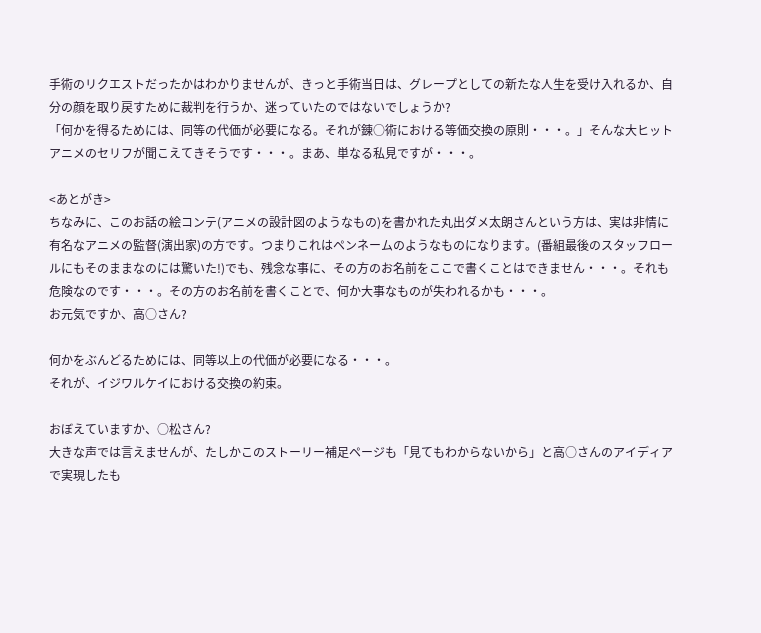手術のリクエストだったかはわかりませんが、きっと手術当日は、グレープとしての新たな人生を受け入れるか、自分の顔を取り戻すために裁判を行うか、迷っていたのではないでしょうか?
「何かを得るためには、同等の代価が必要になる。それが錬○術における等価交換の原則・・・。」そんな大ヒットアニメのセリフが聞こえてきそうです・・・。まあ、単なる私見ですが・・・。

<あとがき>
ちなみに、このお話の絵コンテ(アニメの設計図のようなもの)を書かれた丸出ダメ太朗さんという方は、実は非情に有名なアニメの監督(演出家)の方です。つまりこれはペンネームのようなものになります。(番組最後のスタッフロールにもそのままなのには驚いた!)でも、残念な事に、その方のお名前をここで書くことはできません・・・。それも危険なのです・・・。その方のお名前を書くことで、何か大事なものが失われるかも・・・。
お元気ですか、高○さん?

何かをぶんどるためには、同等以上の代価が必要になる・・・。
それが、イジワルケイにおける交換の約束。

おぼえていますか、○松さん?
大きな声では言えませんが、たしかこのストーリー補足ページも「見てもわからないから」と高○さんのアイディアで実現したも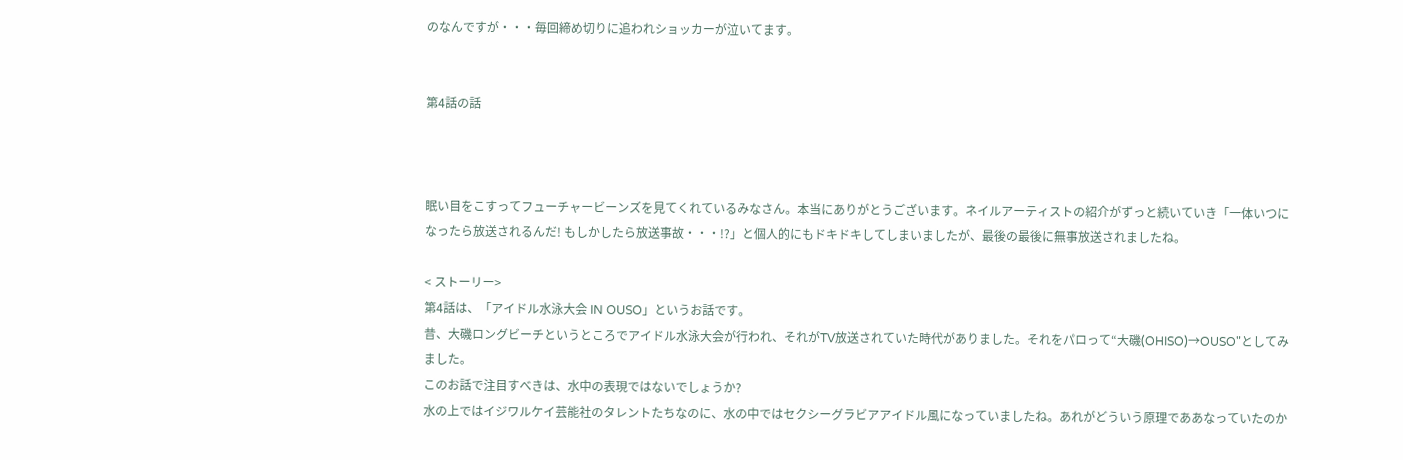のなんですが・・・毎回締め切りに追われショッカーが泣いてます。


第4話の話



眠い目をこすってフューチャービーンズを見てくれているみなさん。本当にありがとうございます。ネイルアーティストの紹介がずっと続いていき「一体いつになったら放送されるんだ! もしかしたら放送事故・・・!?」と個人的にもドキドキしてしまいましたが、最後の最後に無事放送されましたね。

< ストーリー>
第4話は、「アイドル水泳大会 IN OUSO」というお話です。
昔、大磯ロングビーチというところでアイドル水泳大会が行われ、それがTV放送されていた時代がありました。それをパロって“大磯(OHISO)→OUSO"としてみました。
このお話で注目すべきは、水中の表現ではないでしょうか?
水の上ではイジワルケイ芸能社のタレントたちなのに、水の中ではセクシーグラビアアイドル風になっていましたね。あれがどういう原理でああなっていたのか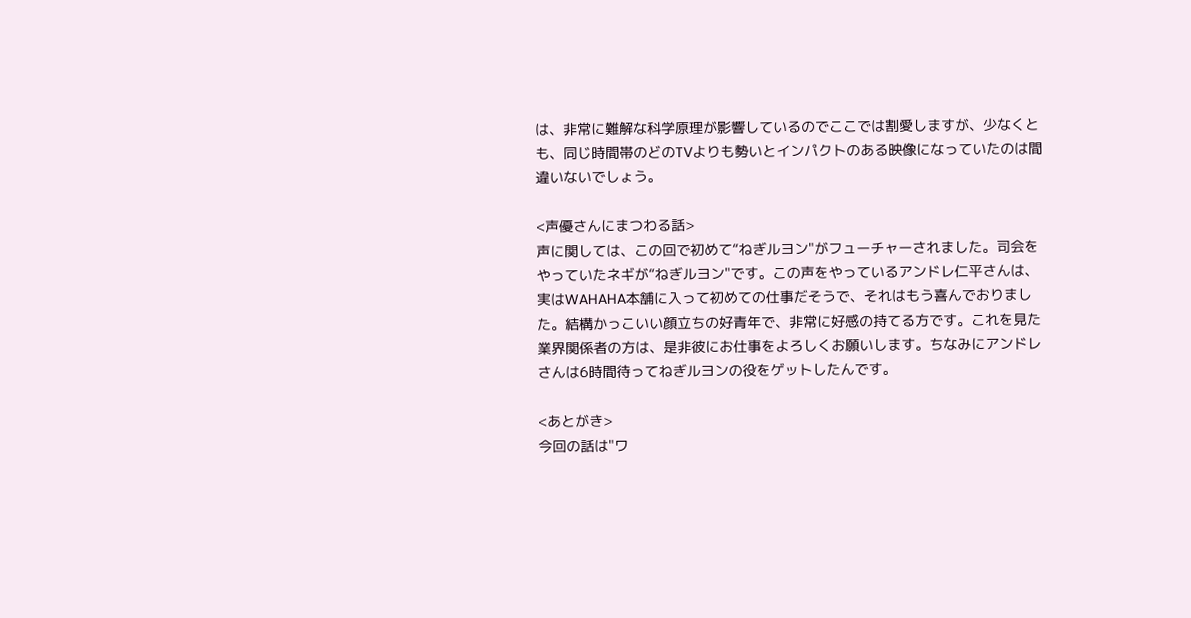は、非常に難解な科学原理が影響しているのでここでは割愛しますが、少なくとも、同じ時間帯のどのTVよりも勢いとインパクトのある映像になっていたのは間違いないでしょう。

<声優さんにまつわる話>
声に関しては、この回で初めて“ねぎルヨン"がフューチャーされました。司会をやっていたネギが“ねぎルヨン"です。この声をやっているアンドレ仁平さんは、実はWAHAHA本舗に入って初めての仕事だそうで、それはもう喜んでおりました。結構かっこいい顔立ちの好青年で、非常に好感の持てる方です。これを見た業界関係者の方は、是非彼にお仕事をよろしくお願いします。ちなみにアンドレさんは6時間待ってねぎルヨンの役をゲットしたんです。

<あとがき>
今回の話は"ワ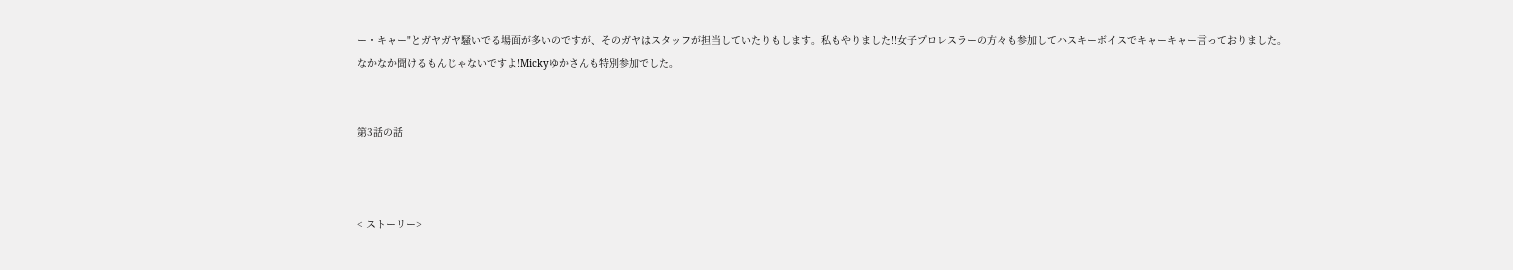ー・キャー"とガヤガヤ騒いでる場面が多いのですが、そのガヤはスタッフが担当していたりもします。私もやりました!!女子プロレスラーの方々も参加してハスキーボイスでキャーキャー言っておりました。なかなか聞けるもんじゃないですよ!Mickyゆかさんも特別参加でした。


第3話の話



< ストーリー>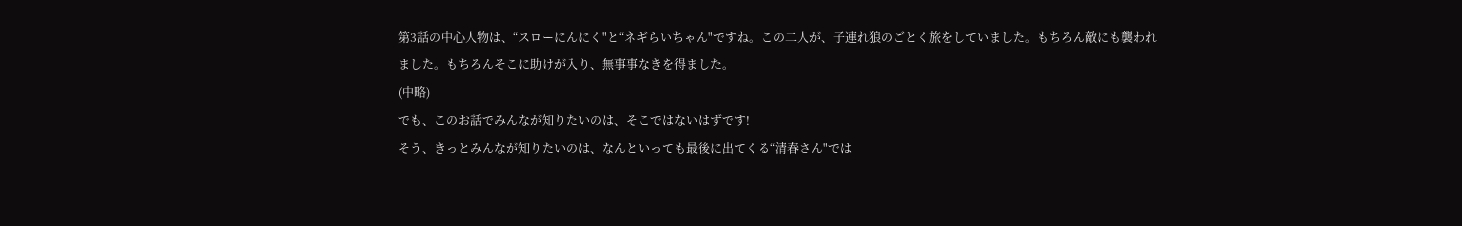第3話の中心人物は、“スローにんにく"と“ネギらいちゃん"ですね。この二人が、子連れ狼のごとく旅をしていました。もちろん敵にも襲われました。もちろんそこに助けが入り、無事事なきを得ました。
(中略)
でも、このお話でみんなが知りたいのは、そこではないはずです!
そう、きっとみんなが知りたいのは、なんといっても最後に出てくる“清春さん"では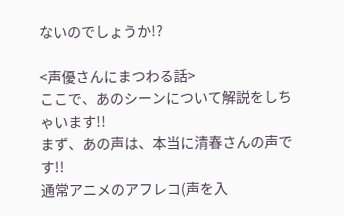ないのでしょうか!?

<声優さんにまつわる話>
ここで、あのシーンについて解説をしちゃいます!!
まず、あの声は、本当に清春さんの声です!!
通常アニメのアフレコ(声を入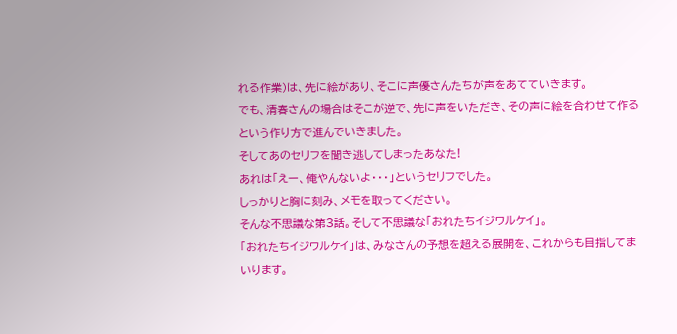れる作業)は、先に絵があり、そこに声優さんたちが声をあてていきます。
でも、清春さんの場合はそこが逆で、先に声をいただき、その声に絵を合わせて作るという作り方で進んでいきました。
そしてあのセリフを聞き逃してしまったあなた!
あれは「えー、俺やんないよ・・・」というセリフでした。
しっかりと胸に刻み、メモを取ってください。
そんな不思議な第3話。そして不思議な「おれたちイジワルケイ」。
「おれたちイジワルケイ」は、みなさんの予想を超える展開を、これからも目指してまいります。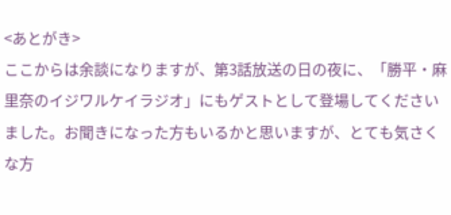<あとがき>
ここからは余談になりますが、第3話放送の日の夜に、「勝平・麻里奈のイジワルケイラジオ」にもゲストとして登場してくださいました。お聞きになった方もいるかと思いますが、とても気さくな方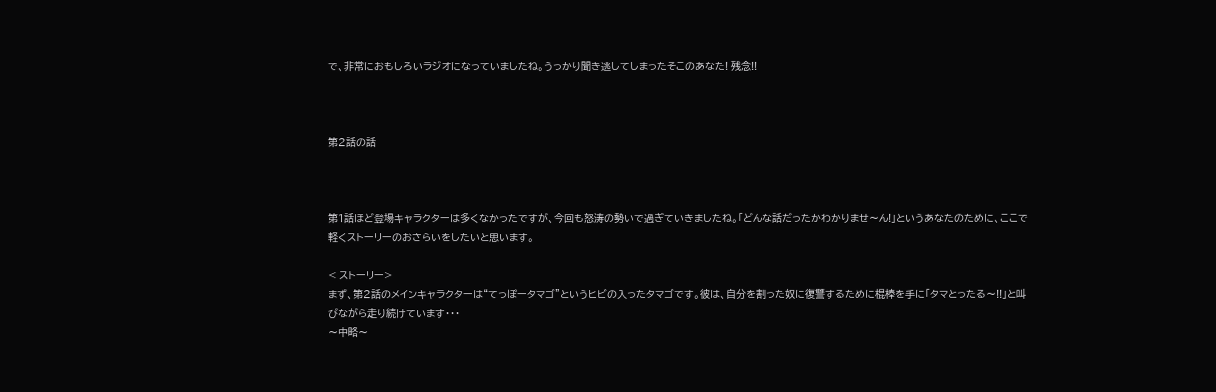で、非常におもしろいラジオになっていましたね。うっかり聞き逃してしまったそこのあなた! 残念!!



第2話の話



第1話ほど登場キャラクターは多くなかったですが、今回も怒涛の勢いで過ぎていきましたね。「どんな話だったかわかりませ〜ん!」というあなたのために、ここで軽くストーリーのおさらいをしたいと思います。

< ストーリー>
まず、第2話のメインキャラクターは“てっぽータマゴ”というヒビの入ったタマゴです。彼は、自分を割った奴に復讐するために棍棒を手に「タマとったる〜!!」と叫びながら走り続けています・・・
〜中略〜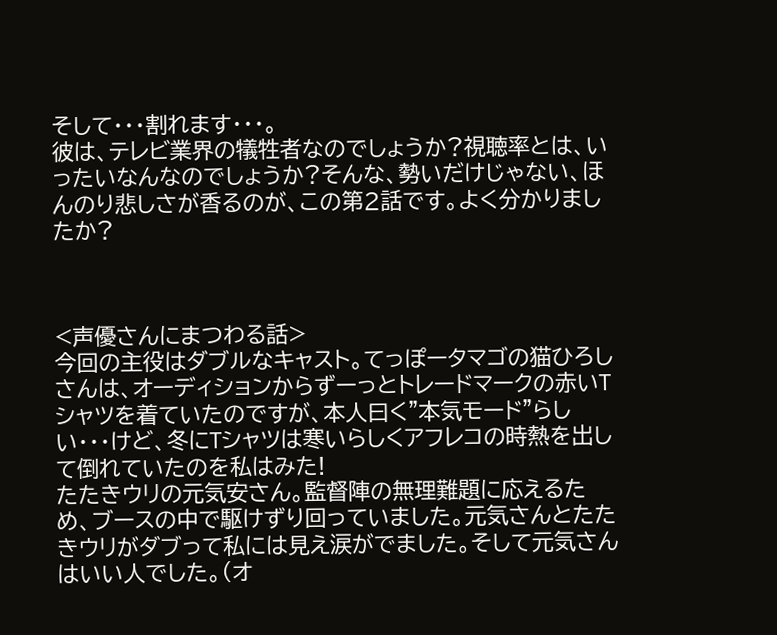そして・・・割れます・・・。
彼は、テレビ業界の犠牲者なのでしょうか?視聴率とは、いったいなんなのでしょうか?そんな、勢いだけじゃない、ほんのり悲しさが香るのが、この第2話です。よく分かりましたか?



<声優さんにまつわる話>
今回の主役はダブルなキャスト。てっぽータマゴの猫ひろしさんは、オーディションからずーっとトレードマークの赤いTシャツを着ていたのですが、本人曰く"本気モード"らしい・・・けど、冬にTシャツは寒いらしくアフレコの時熱を出して倒れていたのを私はみた!
たたきウリの元気安さん。監督陣の無理難題に応えるため、ブースの中で駆けずり回っていました。元気さんとたたきウリがダブって私には見え涙がでました。そして元気さんはいい人でした。(オ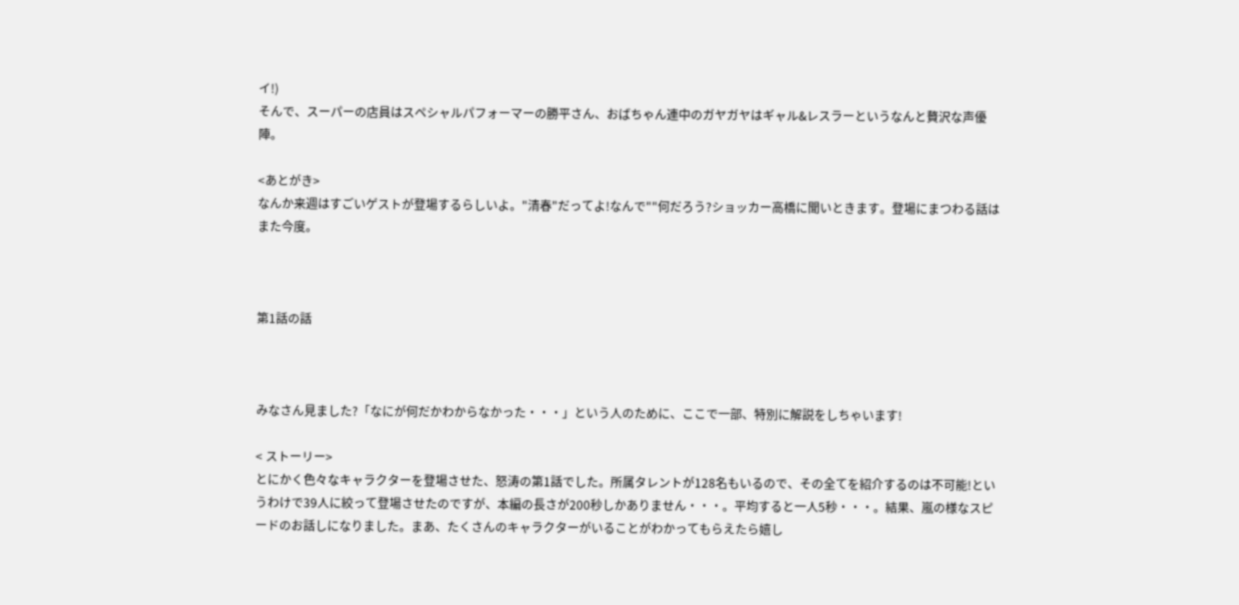イ!)
そんで、スーパーの店員はスペシャルパフォーマーの勝平さん、おばちゃん連中のガヤガヤはギャル&レスラーというなんと贅沢な声優陣。

<あとがき>
なんか来週はすごいゲストが登場するらしいよ。"清春"だってよ!なんで""何だろう?ショッカー高橋に聞いときます。登場にまつわる話はまた今度。



第1話の話



みなさん見ました?「なにが何だかわからなかった・・・」という人のために、ここで一部、特別に解説をしちゃいます!

< ストーリー>
とにかく色々なキャラクターを登場させた、怒涛の第1話でした。所属タレントが128名もいるので、その全てを紹介するのは不可能!というわけで39人に絞って登場させたのですが、本編の長さが200秒しかありません・・・。平均すると一人5秒・・・。結果、嵐の様なスピードのお話しになりました。まあ、たくさんのキャラクターがいることがわかってもらえたら嬉し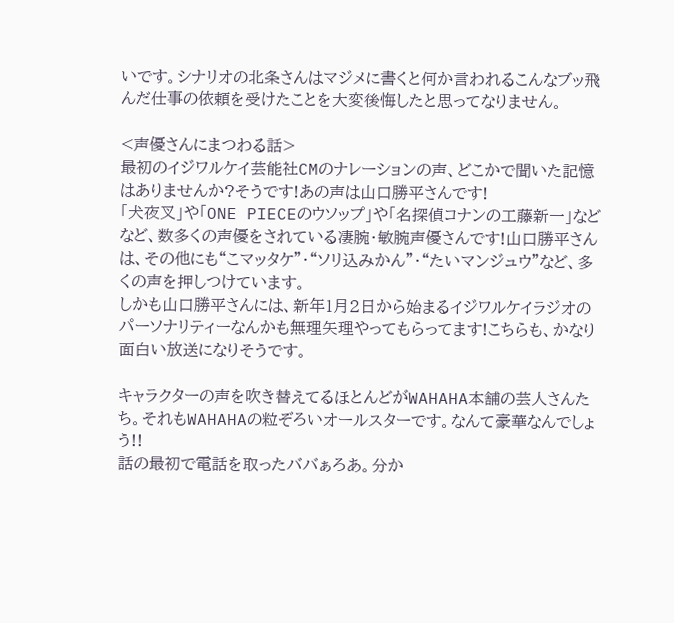いです。シナリオの北条さんはマジメに書くと何か言われるこんなブッ飛んだ仕事の依頼を受けたことを大変後悔したと思ってなりません。

<声優さんにまつわる話>
最初のイジワルケイ芸能社CMのナレーションの声、どこかで聞いた記憶はありませんか?そうです!あの声は山口勝平さんです!
「犬夜叉」や「ONE PIECEのウソップ」や「名探偵コナンの工藤新一」などなど、数多くの声優をされている凄腕・敏腕声優さんです!山口勝平さんは、その他にも“こマッタケ"・“ソリ込みかん"・“たいマンジュウ"など、多くの声を押しつけています。
しかも山口勝平さんには、新年1月2日から始まるイジワルケイラジオのパーソナリティーなんかも無理矢理やってもらってます!こちらも、かなり面白い放送になりそうです。

キャラクターの声を吹き替えてるほとんどがWAHAHA本舗の芸人さんたち。それもWAHAHAの粒ぞろいオールスターです。なんて豪華なんでしょう!!
話の最初で電話を取ったババぁろあ。分か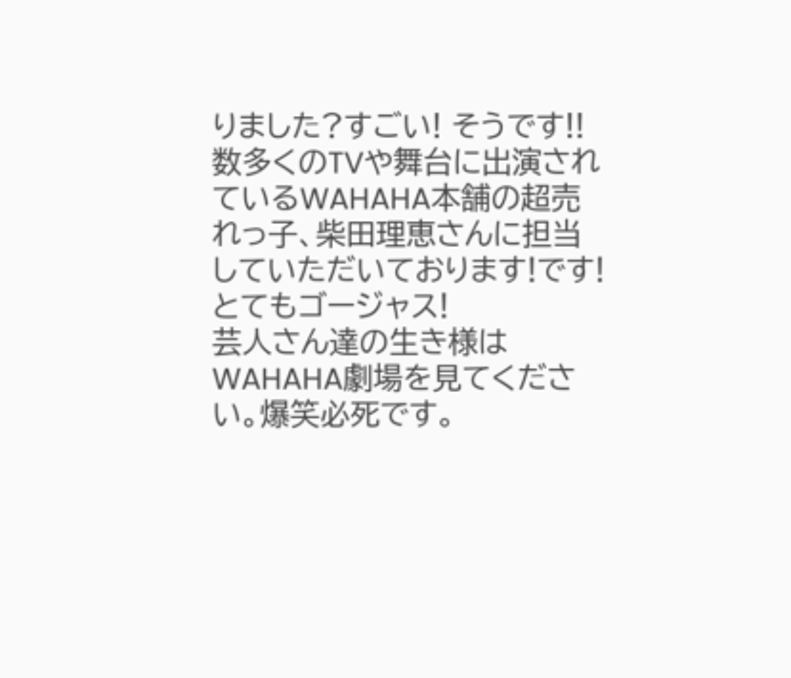りました?すごい! そうです!!数多くのTVや舞台に出演されているWAHAHA本舗の超売れっ子、柴田理恵さんに担当していただいております!です!とてもゴージャス!
芸人さん達の生き様はWAHAHA劇場を見てください。爆笑必死です。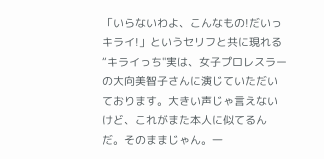「いらないわよ、こんなもの!だいっキライ!」というセリフと共に現れる“キライっち"実は、女子プロレスラーの大向美智子さんに演じていただいております。大きい声じゃ言えないけど、これがまた本人に似てるんだ。そのままじゃん。一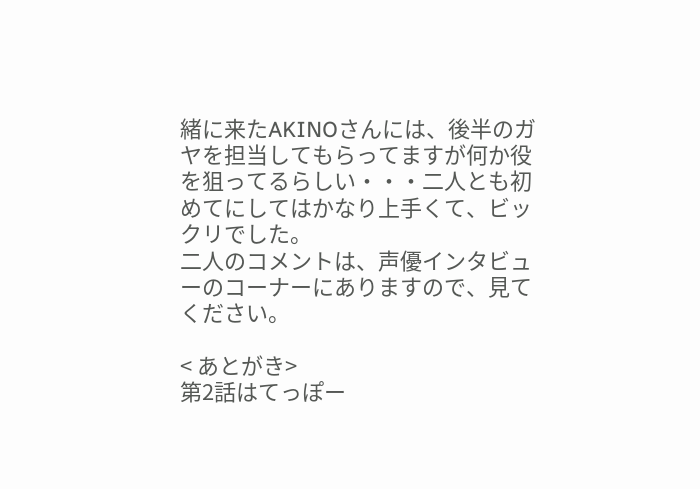緒に来たAKINOさんには、後半のガヤを担当してもらってますが何か役を狙ってるらしい・・・二人とも初めてにしてはかなり上手くて、ビックリでした。
二人のコメントは、声優インタビューのコーナーにありますので、見てください。

< あとがき>
第2話はてっぽー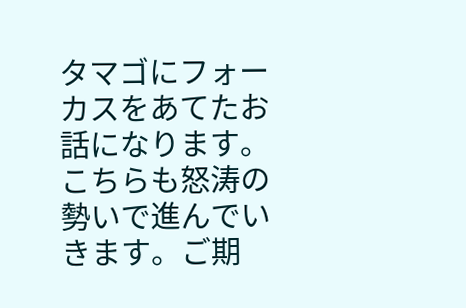タマゴにフォーカスをあてたお話になります。こちらも怒涛の勢いで進んでいきます。ご期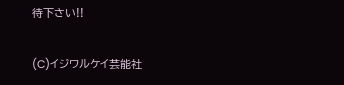待下さい!!


(C)イジワルケイ芸能社